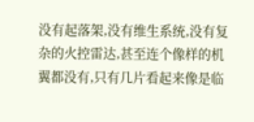没有起落架,没有维生系统,没有复杂的火控雷达,甚至连个像样的机翼都没有,只有几片看起来像是临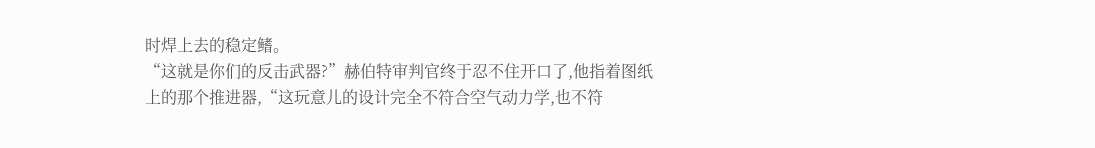时焊上去的稳定鳍。
“这就是你们的反击武器?”赫伯特审判官终于忍不住开口了,他指着图纸上的那个推进器,“这玩意儿的设计完全不符合空气动力学,也不符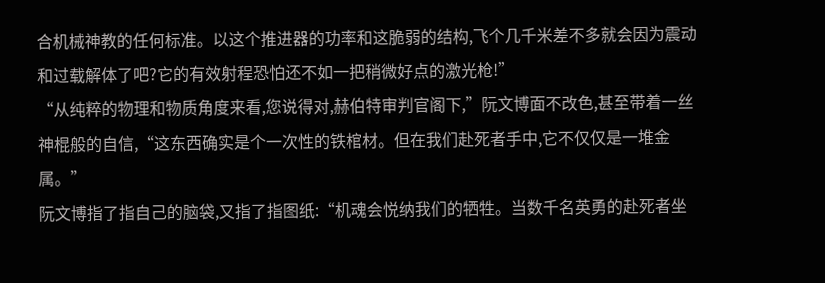合机械神教的任何标准。以这个推进器的功率和这脆弱的结构,飞个几千米差不多就会因为震动和过载解体了吧?它的有效射程恐怕还不如一把稍微好点的激光枪!”
“从纯粹的物理和物质角度来看,您说得对,赫伯特审判官阁下,”阮文博面不改色,甚至带着一丝神棍般的自信,“这东西确实是个一次性的铁棺材。但在我们赴死者手中,它不仅仅是一堆金属。”
阮文博指了指自己的脑袋,又指了指图纸:“机魂会悦纳我们的牺牲。当数千名英勇的赴死者坐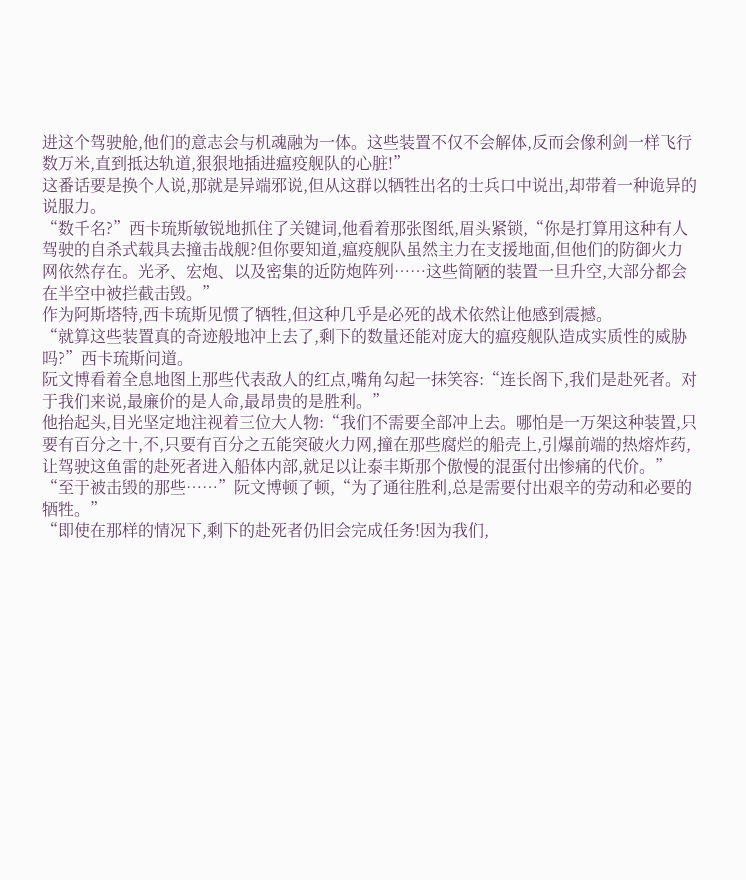进这个驾驶舱,他们的意志会与机魂融为一体。这些装置不仅不会解体,反而会像利剑一样飞行数万米,直到抵达轨道,狠狠地插进瘟疫舰队的心脏!”
这番话要是换个人说,那就是异端邪说,但从这群以牺牲出名的士兵口中说出,却带着一种诡异的说服力。
“数千名?”西卡琉斯敏锐地抓住了关键词,他看着那张图纸,眉头紧锁,“你是打算用这种有人驾驶的自杀式载具去撞击战舰?但你要知道,瘟疫舰队虽然主力在支援地面,但他们的防御火力网依然存在。光矛、宏炮、以及密集的近防炮阵列……这些简陋的装置一旦升空,大部分都会在半空中被拦截击毁。”
作为阿斯塔特,西卡琉斯见惯了牺牲,但这种几乎是必死的战术依然让他感到震撼。
“就算这些装置真的奇迹般地冲上去了,剩下的数量还能对庞大的瘟疫舰队造成实质性的威胁吗?”西卡琉斯问道。
阮文博看着全息地图上那些代表敌人的红点,嘴角勾起一抹笑容:“连长阁下,我们是赴死者。对于我们来说,最廉价的是人命,最昂贵的是胜利。”
他抬起头,目光坚定地注视着三位大人物:“我们不需要全部冲上去。哪怕是一万架这种装置,只要有百分之十,不,只要有百分之五能突破火力网,撞在那些腐烂的船壳上,引爆前端的热熔炸药,让驾驶这鱼雷的赴死者进入船体内部,就足以让泰丰斯那个傲慢的混蛋付出惨痛的代价。”
“至于被击毁的那些……”阮文博顿了顿,“为了通往胜利,总是需要付出艰辛的劳动和必要的牺牲。”
“即使在那样的情况下,剩下的赴死者仍旧会完成任务!因为我们,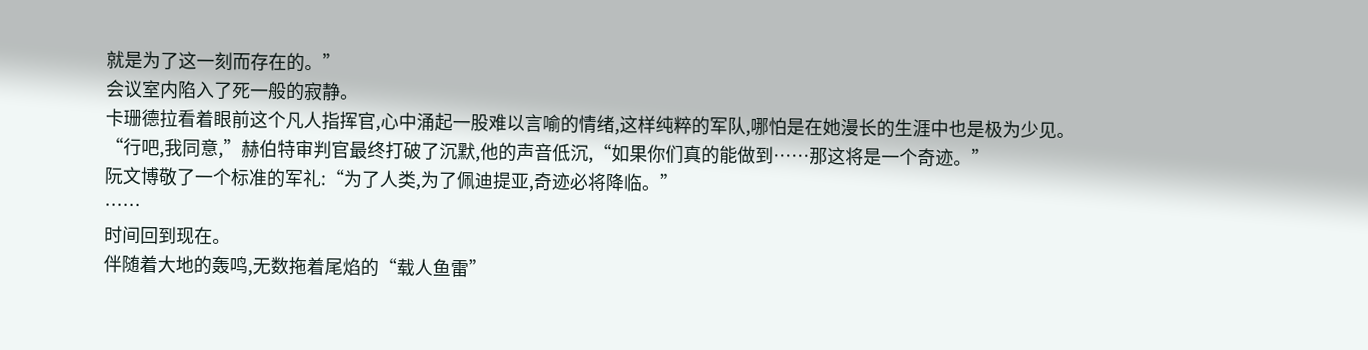就是为了这一刻而存在的。”
会议室内陷入了死一般的寂静。
卡珊德拉看着眼前这个凡人指挥官,心中涌起一股难以言喻的情绪,这样纯粹的军队,哪怕是在她漫长的生涯中也是极为少见。
“行吧,我同意,”赫伯特审判官最终打破了沉默,他的声音低沉,“如果你们真的能做到……那这将是一个奇迹。”
阮文博敬了一个标准的军礼:“为了人类,为了佩迪提亚,奇迹必将降临。”
……
时间回到现在。
伴随着大地的轰鸣,无数拖着尾焰的“载人鱼雷”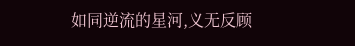如同逆流的星河,义无反顾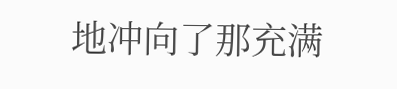地冲向了那充满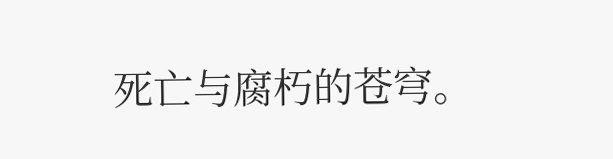死亡与腐朽的苍穹。